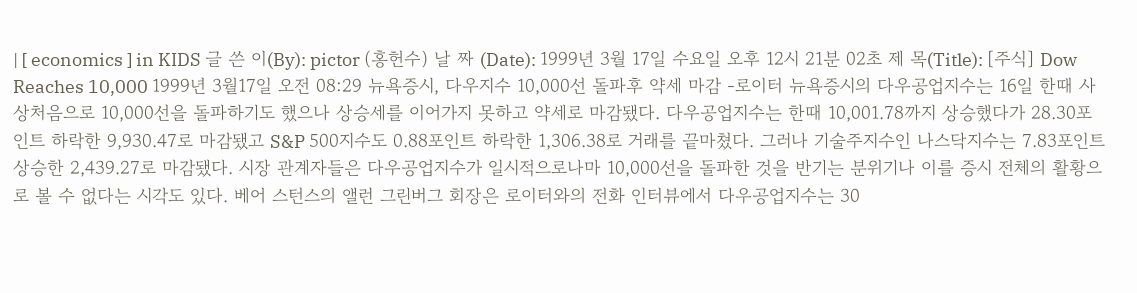| [ economics ] in KIDS 글 쓴 이(By): pictor (홍헌수) 날 짜 (Date): 1999년 3월 17일 수요일 오후 12시 21분 02초 제 목(Title): [주식] Dow Reaches 10,000 1999년 3월17일 오전 08:29 뉴욕증시, 다우지수 10,000선 돌파후 약세 마감 -로이터 뉴욕증시의 다우공업지수는 16일 한때 사상처음으로 10,000선을 돌파하기도 했으나 상승세를 이어가지 못하고 약세로 마감됐다. 다우공업지수는 한때 10,001.78까지 상승했다가 28.30포인트 하락한 9,930.47로 마감됐고 S&P 500지수도 0.88포인트 하락한 1,306.38로 거래를 끝마쳤다. 그러나 기술주지수인 나스닥지수는 7.83포인트 상승한 2,439.27로 마감됐다. 시장 관계자들은 다우공업지수가 일시적으로나마 10,000선을 돌파한 것을 반기는 분위기나 이를 증시 전체의 활황으로 볼 수 없다는 시각도 있다. 베어 스턴스의 앨런 그린버그 회장은 로이터와의 전화 인터뷰에서 다우공업지수는 30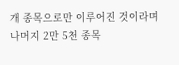개 종목으로만 이루어진 것이라며 나머지 2만 5천 종목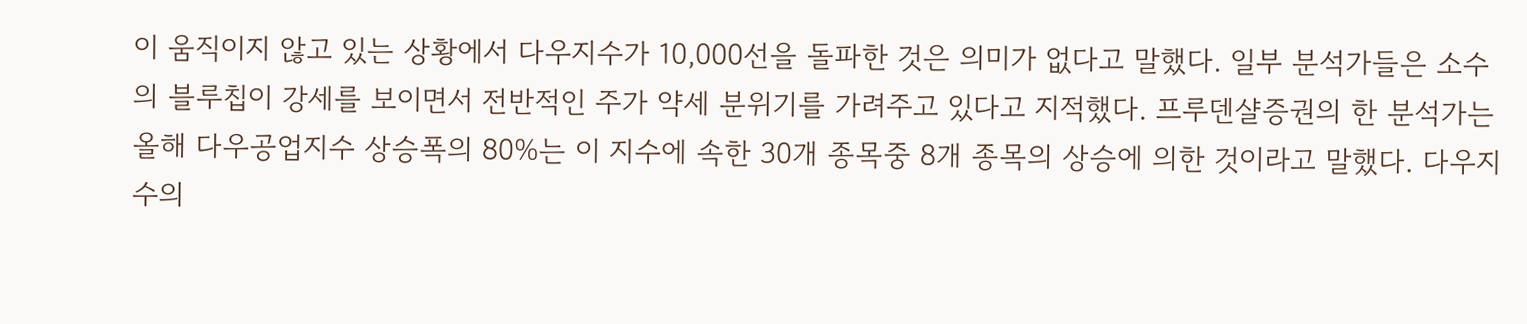이 움직이지 않고 있는 상황에서 다우지수가 10,000선을 돌파한 것은 의미가 없다고 말했다. 일부 분석가들은 소수의 블루칩이 강세를 보이면서 전반적인 주가 약세 분위기를 가려주고 있다고 지적했다. 프루덴샬증권의 한 분석가는 올해 다우공업지수 상승폭의 80%는 이 지수에 속한 30개 종목중 8개 종목의 상승에 의한 것이라고 말했다. 다우지수의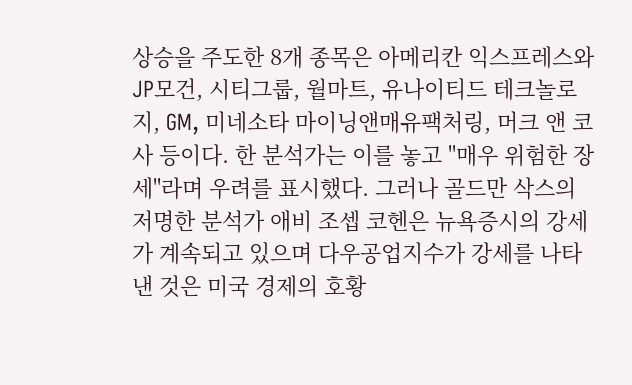상승을 주도한 8개 종목은 아메리칸 익스프레스와 JP모건, 시티그룹, 월마트, 유나이티드 테크놀로지, GM, 미네소타 마이닝앤매유팩처링, 머크 앤 코사 등이다. 한 분석가는 이를 놓고 "매우 위험한 장세"라며 우려를 표시했다. 그러나 골드만 삭스의 저명한 분석가 애비 조셉 코헨은 뉴욕증시의 강세가 계속되고 있으며 다우공업지수가 강세를 나타낸 것은 미국 경제의 호황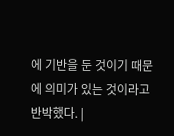에 기반을 둔 것이기 때문에 의미가 있는 것이라고 반박했다. |